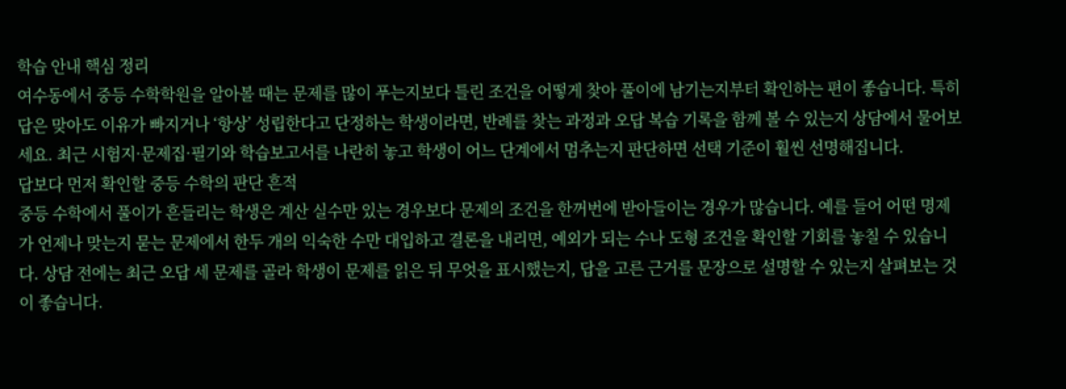학습 안내 핵심 정리
여수동에서 중등 수학학원을 알아볼 때는 문제를 많이 푸는지보다 틀린 조건을 어떻게 찾아 풀이에 남기는지부터 확인하는 편이 좋습니다. 특히 답은 맞아도 이유가 빠지거나 ‘항상’ 성립한다고 단정하는 학생이라면, 반례를 찾는 과정과 오답 복습 기록을 함께 볼 수 있는지 상담에서 물어보세요. 최근 시험지·문제집·필기와 학습보고서를 나란히 놓고 학생이 어느 단계에서 멈추는지 판단하면 선택 기준이 훨씬 선명해집니다.
답보다 먼저 확인할 중등 수학의 판단 흔적
중등 수학에서 풀이가 흔들리는 학생은 계산 실수만 있는 경우보다 문제의 조건을 한꺼번에 받아들이는 경우가 많습니다. 예를 들어 어떤 명제가 언제나 맞는지 묻는 문제에서 한두 개의 익숙한 수만 대입하고 결론을 내리면, 예외가 되는 수나 도형 조건을 확인할 기회를 놓칠 수 있습니다. 상담 전에는 최근 오답 세 문제를 골라 학생이 문제를 읽은 뒤 무엇을 표시했는지, 답을 고른 근거를 문장으로 설명할 수 있는지 살펴보는 것이 좋습니다.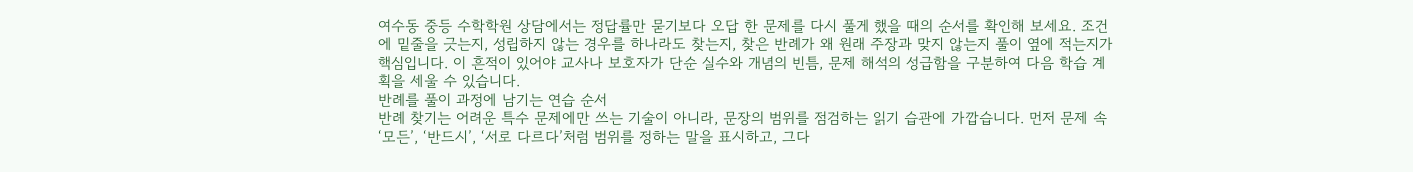여수동 중등 수학학원 상담에서는 정답률만 묻기보다 오답 한 문제를 다시 풀게 했을 때의 순서를 확인해 보세요. 조건에 밑줄을 긋는지, 성립하지 않는 경우를 하나라도 찾는지, 찾은 반례가 왜 원래 주장과 맞지 않는지 풀이 옆에 적는지가 핵심입니다. 이 흔적이 있어야 교사나 보호자가 단순 실수와 개념의 빈틈, 문제 해석의 성급함을 구분하여 다음 학습 계획을 세울 수 있습니다.
반례를 풀이 과정에 남기는 연습 순서
반례 찾기는 어려운 특수 문제에만 쓰는 기술이 아니라, 문장의 범위를 점검하는 읽기 습관에 가깝습니다. 먼저 문제 속 ‘모든’, ‘반드시’, ‘서로 다르다’처럼 범위를 정하는 말을 표시하고, 그다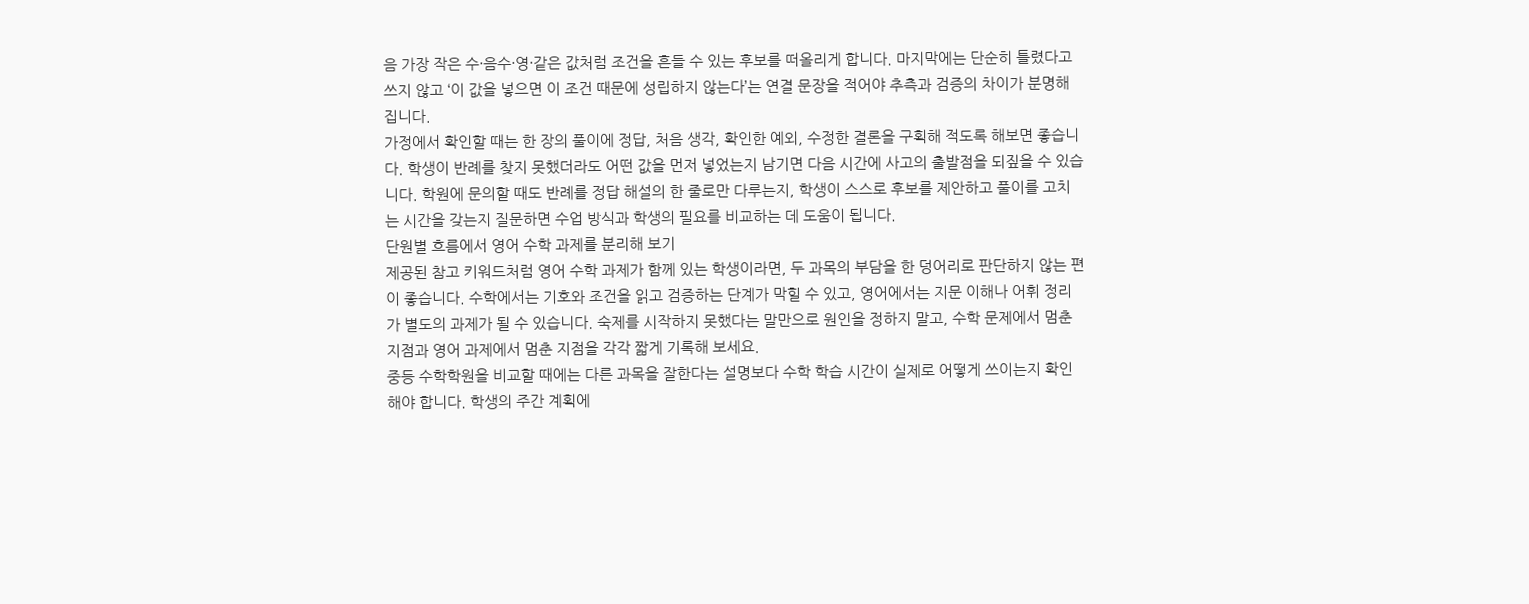음 가장 작은 수·음수·영·같은 값처럼 조건을 흔들 수 있는 후보를 떠올리게 합니다. 마지막에는 단순히 틀렸다고 쓰지 않고 ‘이 값을 넣으면 이 조건 때문에 성립하지 않는다’는 연결 문장을 적어야 추측과 검증의 차이가 분명해집니다.
가정에서 확인할 때는 한 장의 풀이에 정답, 처음 생각, 확인한 예외, 수정한 결론을 구획해 적도록 해보면 좋습니다. 학생이 반례를 찾지 못했더라도 어떤 값을 먼저 넣었는지 남기면 다음 시간에 사고의 출발점을 되짚을 수 있습니다. 학원에 문의할 때도 반례를 정답 해설의 한 줄로만 다루는지, 학생이 스스로 후보를 제안하고 풀이를 고치는 시간을 갖는지 질문하면 수업 방식과 학생의 필요를 비교하는 데 도움이 됩니다.
단원별 흐름에서 영어 수학 과제를 분리해 보기
제공된 참고 키워드처럼 영어 수학 과제가 함께 있는 학생이라면, 두 과목의 부담을 한 덩어리로 판단하지 않는 편이 좋습니다. 수학에서는 기호와 조건을 읽고 검증하는 단계가 막힐 수 있고, 영어에서는 지문 이해나 어휘 정리가 별도의 과제가 될 수 있습니다. 숙제를 시작하지 못했다는 말만으로 원인을 정하지 말고, 수학 문제에서 멈춘 지점과 영어 과제에서 멈춘 지점을 각각 짧게 기록해 보세요.
중등 수학학원을 비교할 때에는 다른 과목을 잘한다는 설명보다 수학 학습 시간이 실제로 어떻게 쓰이는지 확인해야 합니다. 학생의 주간 계획에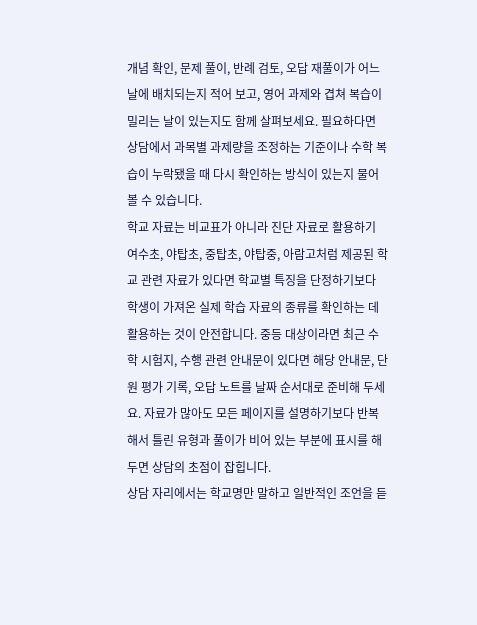개념 확인, 문제 풀이, 반례 검토, 오답 재풀이가 어느 날에 배치되는지 적어 보고, 영어 과제와 겹쳐 복습이 밀리는 날이 있는지도 함께 살펴보세요. 필요하다면 상담에서 과목별 과제량을 조정하는 기준이나 수학 복습이 누락됐을 때 다시 확인하는 방식이 있는지 물어볼 수 있습니다.
학교 자료는 비교표가 아니라 진단 자료로 활용하기
여수초, 야탑초, 중탑초, 야탑중, 아람고처럼 제공된 학교 관련 자료가 있다면 학교별 특징을 단정하기보다 학생이 가져온 실제 학습 자료의 종류를 확인하는 데 활용하는 것이 안전합니다. 중등 대상이라면 최근 수학 시험지, 수행 관련 안내문이 있다면 해당 안내문, 단원 평가 기록, 오답 노트를 날짜 순서대로 준비해 두세요. 자료가 많아도 모든 페이지를 설명하기보다 반복해서 틀린 유형과 풀이가 비어 있는 부분에 표시를 해 두면 상담의 초점이 잡힙니다.
상담 자리에서는 학교명만 말하고 일반적인 조언을 듣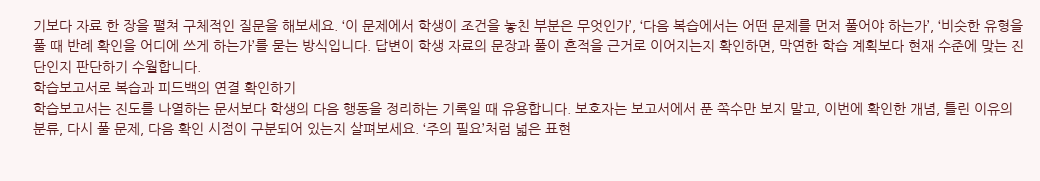기보다 자료 한 장을 펼쳐 구체적인 질문을 해보세요. ‘이 문제에서 학생이 조건을 놓친 부분은 무엇인가’, ‘다음 복습에서는 어떤 문제를 먼저 풀어야 하는가’, ‘비슷한 유형을 풀 때 반례 확인을 어디에 쓰게 하는가’를 묻는 방식입니다. 답변이 학생 자료의 문장과 풀이 흔적을 근거로 이어지는지 확인하면, 막연한 학습 계획보다 현재 수준에 맞는 진단인지 판단하기 수월합니다.
학습보고서로 복습과 피드백의 연결 확인하기
학습보고서는 진도를 나열하는 문서보다 학생의 다음 행동을 정리하는 기록일 때 유용합니다. 보호자는 보고서에서 푼 쪽수만 보지 말고, 이번에 확인한 개념, 틀린 이유의 분류, 다시 풀 문제, 다음 확인 시점이 구분되어 있는지 살펴보세요. ‘주의 필요’처럼 넓은 표현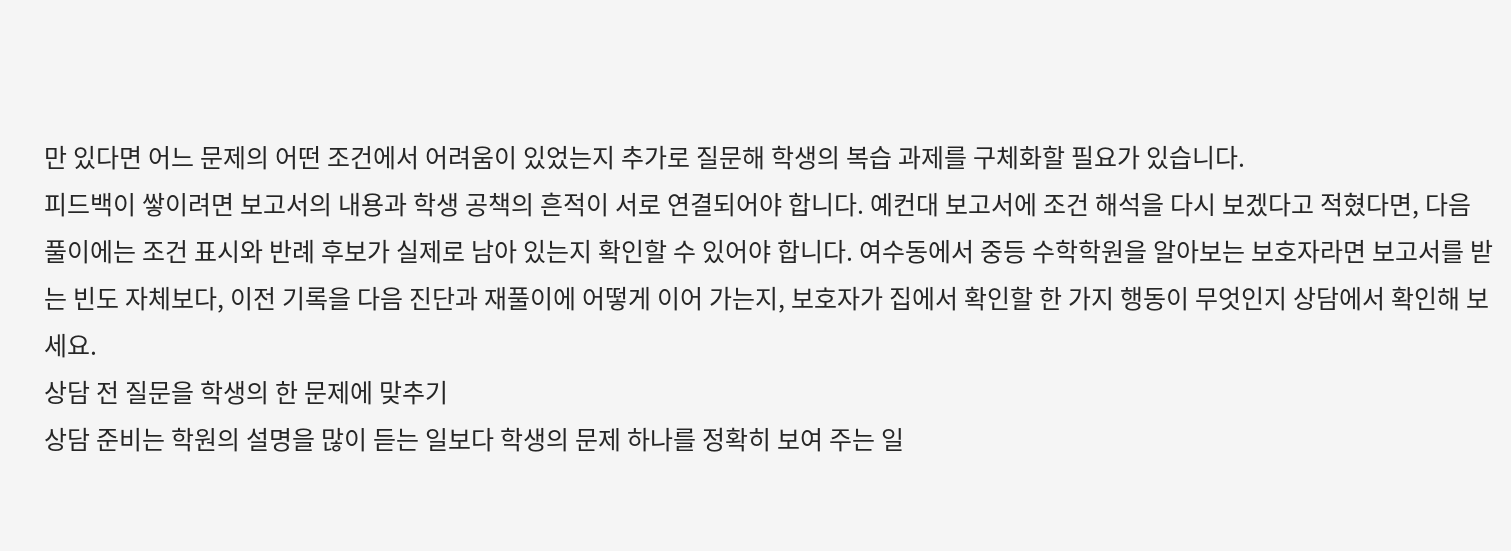만 있다면 어느 문제의 어떤 조건에서 어려움이 있었는지 추가로 질문해 학생의 복습 과제를 구체화할 필요가 있습니다.
피드백이 쌓이려면 보고서의 내용과 학생 공책의 흔적이 서로 연결되어야 합니다. 예컨대 보고서에 조건 해석을 다시 보겠다고 적혔다면, 다음 풀이에는 조건 표시와 반례 후보가 실제로 남아 있는지 확인할 수 있어야 합니다. 여수동에서 중등 수학학원을 알아보는 보호자라면 보고서를 받는 빈도 자체보다, 이전 기록을 다음 진단과 재풀이에 어떻게 이어 가는지, 보호자가 집에서 확인할 한 가지 행동이 무엇인지 상담에서 확인해 보세요.
상담 전 질문을 학생의 한 문제에 맞추기
상담 준비는 학원의 설명을 많이 듣는 일보다 학생의 문제 하나를 정확히 보여 주는 일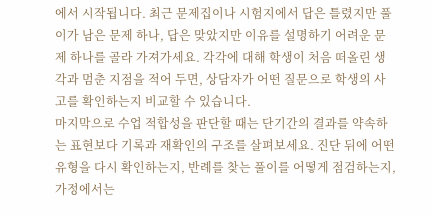에서 시작됩니다. 최근 문제집이나 시험지에서 답은 틀렸지만 풀이가 남은 문제 하나, 답은 맞았지만 이유를 설명하기 어려운 문제 하나를 골라 가져가세요. 각각에 대해 학생이 처음 떠올린 생각과 멈춘 지점을 적어 두면, 상담자가 어떤 질문으로 학생의 사고를 확인하는지 비교할 수 있습니다.
마지막으로 수업 적합성을 판단할 때는 단기간의 결과를 약속하는 표현보다 기록과 재확인의 구조를 살펴보세요. 진단 뒤에 어떤 유형을 다시 확인하는지, 반례를 찾는 풀이를 어떻게 점검하는지, 가정에서는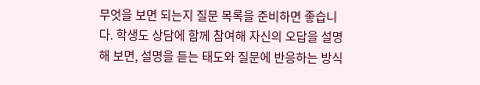무엇을 보면 되는지 질문 목록을 준비하면 좋습니다. 학생도 상담에 함께 참여해 자신의 오답을 설명해 보면, 설명을 듣는 태도와 질문에 반응하는 방식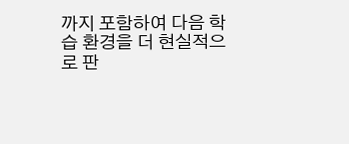까지 포함하여 다음 학습 환경을 더 현실적으로 판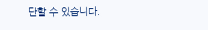단할 수 있습니다.